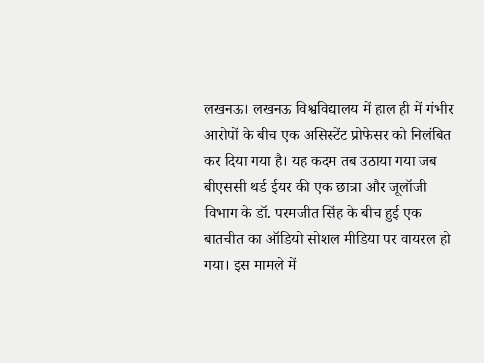लखनऊ। लखनऊ विश्वविद्यालय में हाल ही में गंभीर आरोपों के बीच एक असिस्टेंट प्रोफेसर को निलंबित कर दिया गया है। यह कदम तब उठाया गया जब बीएससी थर्ड ईयर की एक छात्रा और जूलॉजी विभाग के डॉ. परमजीत सिंह के बीच हुई एक बातचीत का ऑडियो सोशल मीडिया पर वायरल हो गया। इस मामले में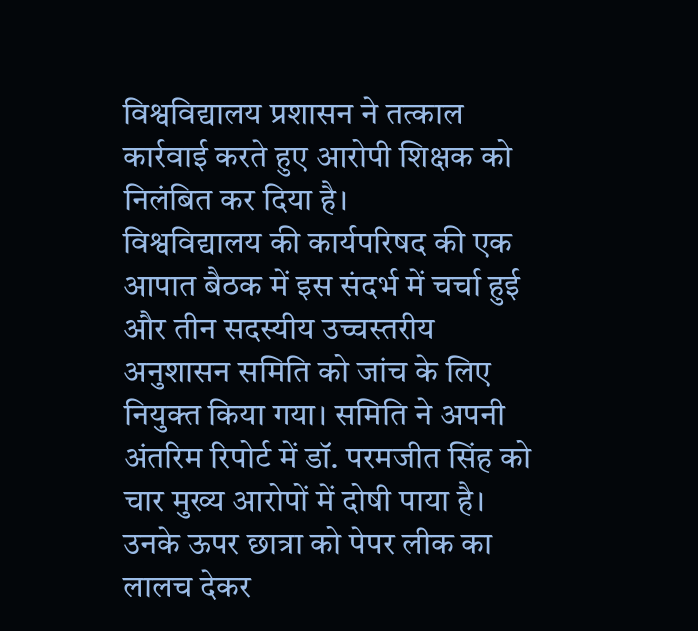विश्वविद्यालय प्रशासन ने तत्काल कार्रवाई करते हुए आरोपी शिक्षक को निलंबित कर दिया है।
विश्वविद्यालय की कार्यपरिषद की एक आपात बैठक में इस संदर्भ में चर्चा हुई और तीन सदस्यीय उच्चस्तरीय अनुशासन समिति को जांच के लिए नियुक्त किया गया। समिति ने अपनी अंतरिम रिपोर्ट में डॉ. परमजीत सिंह को चार मुख्य आरोपों में दोषी पाया है। उनके ऊपर छात्रा को पेपर लीक का लालच देकर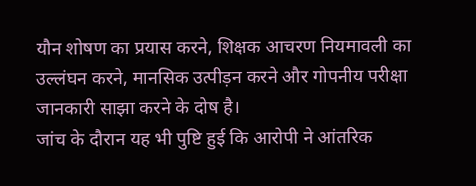यौन शोषण का प्रयास करने, शिक्षक आचरण नियमावली का उल्लंघन करने, मानसिक उत्पीड़न करने और गोपनीय परीक्षा जानकारी साझा करने के दोष है।
जांच के दौरान यह भी पुष्टि हुई कि आरोपी ने आंतरिक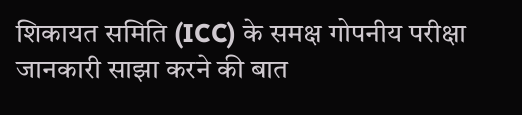शिकायत समिति (ICC) के समक्ष गोपनीय परीक्षा जानकारी साझा करने की बात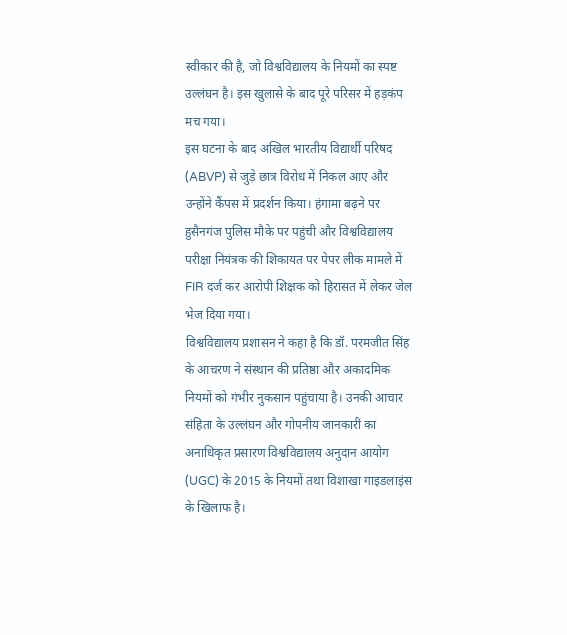स्वीकार की है, जो विश्वविद्यालय के नियमों का स्पष्ट उल्लंघन है। इस खुलासे के बाद पूरे परिसर में हड़कंप मच गया।
इस घटना के बाद अखिल भारतीय विद्यार्थी परिषद (ABVP) से जुड़े छात्र विरोध में निकल आए और उन्होंने कैंपस में प्रदर्शन किया। हंगामा बढ़ने पर हुसैनगंज पुलिस मौके पर पहुंची और विश्वविद्यालय परीक्षा नियंत्रक की शिकायत पर पेपर लीक मामले में FIR दर्ज कर आरोपी शिक्षक को हिरासत में लेकर जेल भेज दिया गया।
विश्वविद्यालय प्रशासन ने कहा है कि डॉ. परमजीत सिंह के आचरण ने संस्थान की प्रतिष्ठा और अकादमिक नियमों को गंभीर नुकसान पहुंचाया है। उनकी आचार संहिता के उल्लंघन और गोपनीय जानकारी का अनाधिकृत प्रसारण विश्वविद्यालय अनुदान आयोग (UGC) के 2015 के नियमों तथा विशाखा गाइडलाइंस के खिलाफ है।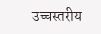उच्चस्तरीय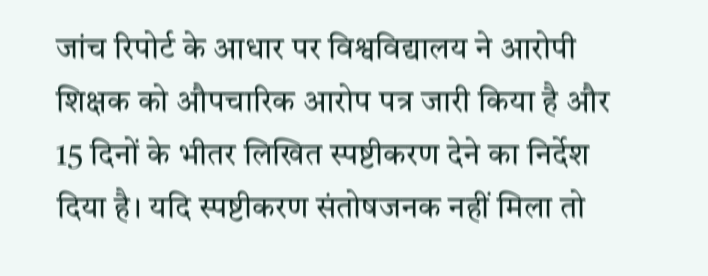जांच रिपोर्ट के आधार पर विश्वविद्यालय ने आरोपी शिक्षक को औपचारिक आरोप पत्र जारी किया है और 15 दिनों के भीतर लिखित स्पष्टीकरण देने का निर्देश दिया है। यदि स्पष्टीकरण संतोषजनक नहीं मिला तो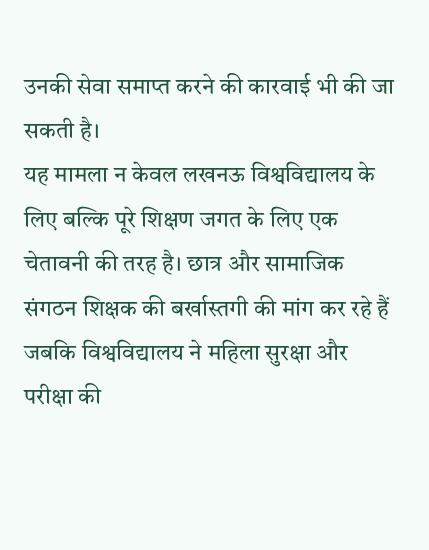उनकी सेवा समाप्त करने की कारवाई भी की जा सकती है।
यह मामला न केवल लखनऊ विश्वविद्यालय के लिए बल्कि पूरे शिक्षण जगत के लिए एक चेतावनी की तरह है। छात्र और सामाजिक संगठन शिक्षक की बर्खास्तगी की मांग कर रहे हैं जबकि विश्वविद्यालय ने महिला सुरक्षा और परीक्षा की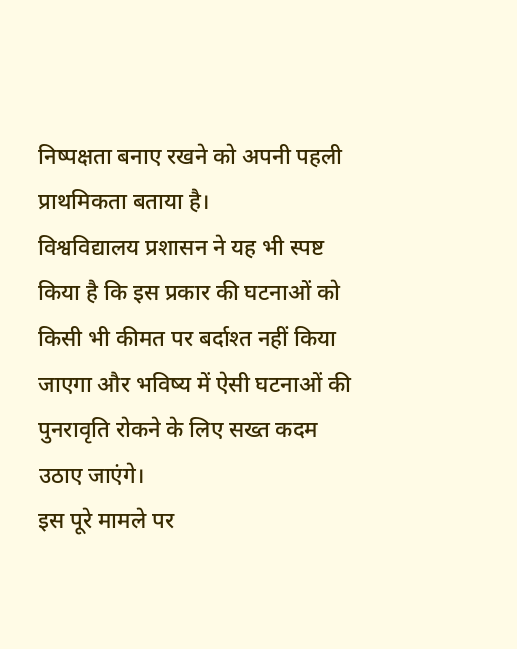निष्पक्षता बनाए रखने को अपनी पहली प्राथमिकता बताया है।
विश्वविद्यालय प्रशासन ने यह भी स्पष्ट किया है कि इस प्रकार की घटनाओं को किसी भी कीमत पर बर्दाश्त नहीं किया जाएगा और भविष्य में ऐसी घटनाओं की पुनरावृति रोकने के लिए सख्त कदम उठाए जाएंगे।
इस पूरे मामले पर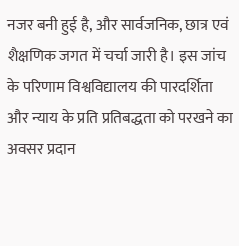नजर बनी हुई है, और सार्वजनिक, छात्र एवं शैक्षणिक जगत में चर्चा जारी है। इस जांच के परिणाम विश्वविद्यालय की पारदर्शिता और न्याय के प्रति प्रतिबद्धता को परखने का अवसर प्रदान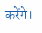करेंगे।